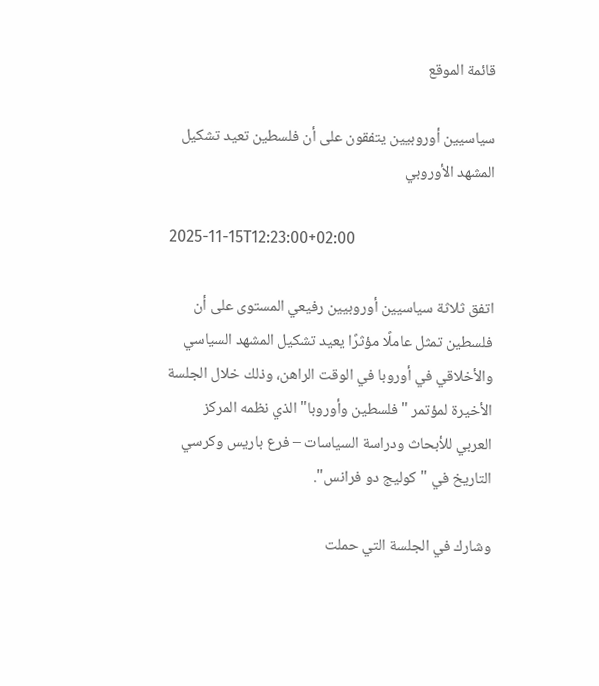قائمة الموقع

سياسيين أوروبيين يتفقون على أن فلسطين تعيد تشكيل المشهد الأوروبي

2025-11-15T12:23:00+02:00

اتفق ثلاثة سياسيين أوروبيين رفيعي المستوى على أن فلسطين تمثل عاملًا مؤثرًا يعيد تشكيل المشهد السياسي والأخلاقي في أوروبا في الوقت الراهن، وذلك خلال الجلسة الأخيرة لمؤتمر "فلسطين وأوروبا" الذي نظمه المركز العربي للأبحاث ودراسة السياسات – فرع باريس وكرسي التاريخ في "كوليج دو فرانس".

وشارك في الجلسة التي حملت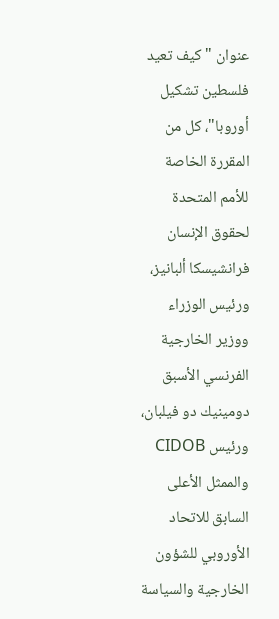عنوان "كيف تعيد فلسطين تشكيل أوروبا"، كل من المقررة الخاصة للأمم المتحدة لحقوق الإنسان فرانشيسكا ألبانيز، ورئيس الوزراء ووزير الخارجية الفرنسي الأسبق دومينيك دو فيلبان، ورئيس CIDOB والممثل الأعلى السابق للاتحاد الأوروبي للشؤون الخارجية والسياسة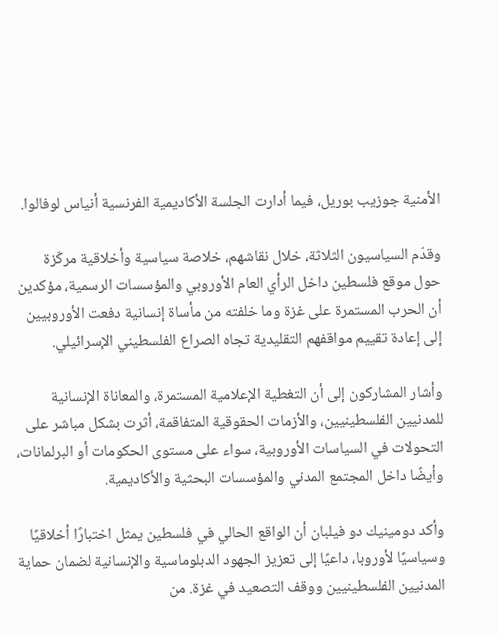الأمنية جوزيب بوريل، فيما أدارت الجلسة الأكاديمية الفرنسية أنياس لوفالوا.

وقدّم السياسيون الثلاثة، خلال نقاشهم، خلاصة سياسية وأخلاقية مركّزة حول موقع فلسطين داخل الرأي العام الأوروبي والمؤسسات الرسمية، مؤكدين أن الحرب المستمرة على غزة وما خلفته من مأساة إنسانية دفعت الأوروبيين إلى إعادة تقييم مواقفهم التقليدية تجاه الصراع الفلسطيني الإسرائيلي.

وأشار المشاركون إلى أن التغطية الإعلامية المستمرة، والمعاناة الإنسانية للمدنيين الفلسطينيين، والأزمات الحقوقية المتفاقمة، أثرت بشكل مباشر على التحولات في السياسات الأوروبية، سواء على مستوى الحكومات أو البرلمانات، وأيضًا داخل المجتمع المدني والمؤسسات البحثية والأكاديمية.

وأكد دومينيك دو فيلبان أن الواقع الحالي في فلسطين يمثل اختبارًا أخلاقيًا وسياسيًا لأوروبا، داعيًا إلى تعزيز الجهود الدبلوماسية والإنسانية لضمان حماية المدنيين الفلسطينيين ووقف التصعيد في غزة. من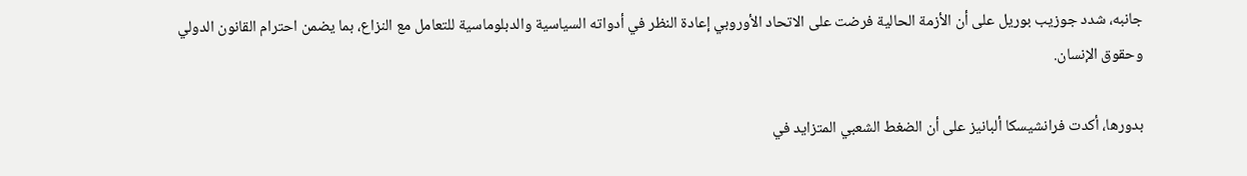جانبه، شدد جوزيب بوريل على أن الأزمة الحالية فرضت على الاتحاد الأوروبي إعادة النظر في أدواته السياسية والدبلوماسية للتعامل مع النزاع، بما يضمن احترام القانون الدولي وحقوق الإنسان.

بدورها، أكدت فرانشيسكا ألبانيز على أن الضغط الشعبي المتزايد في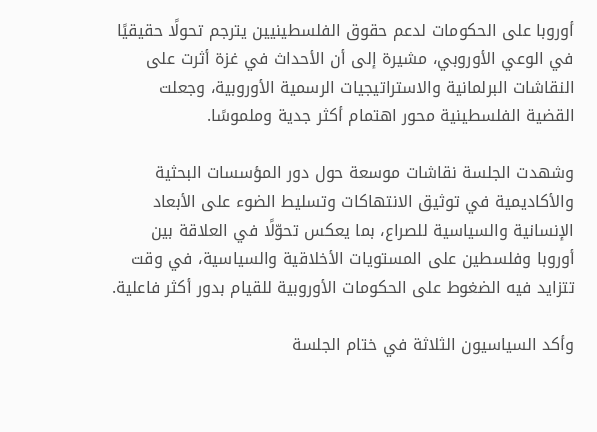أوروبا على الحكومات لدعم حقوق الفلسطينيين يترجم تحولًا حقيقيًا في الوعي الأوروبي، مشيرة إلى أن الأحداث في غزة أثرت على النقاشات البرلمانية والاستراتيجيات الرسمية الأوروبية، وجعلت القضية الفلسطينية محور اهتمام أكثر جدية وملموسًا.

وشهدت الجلسة نقاشات موسعة حول دور المؤسسات البحثية والأكاديمية في توثيق الانتهاكات وتسليط الضوء على الأبعاد الإنسانية والسياسية للصراع، بما يعكس تحوّلًا في العلاقة بين أوروبا وفلسطين على المستويات الأخلاقية والسياسية، في وقت تتزايد فيه الضغوط على الحكومات الأوروبية للقيام بدور أكثر فاعلية.

وأكد السياسيون الثلاثة في ختام الجلسة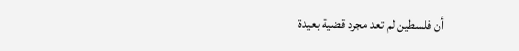أن فلسطين لم تعد مجرد قضية بعيدة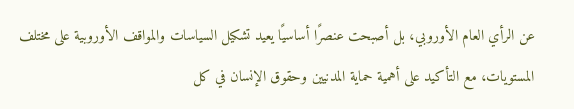عن الرأي العام الأوروبي، بل أصبحت عنصرًا أساسيًا يعيد تشكيل السياسات والمواقف الأوروبية على مختلف المستويات، مع التأكيد على أهمية حماية المدنيين وحقوق الإنسان في كل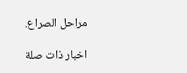مراحل الصراع.

اخبار ذات صلة